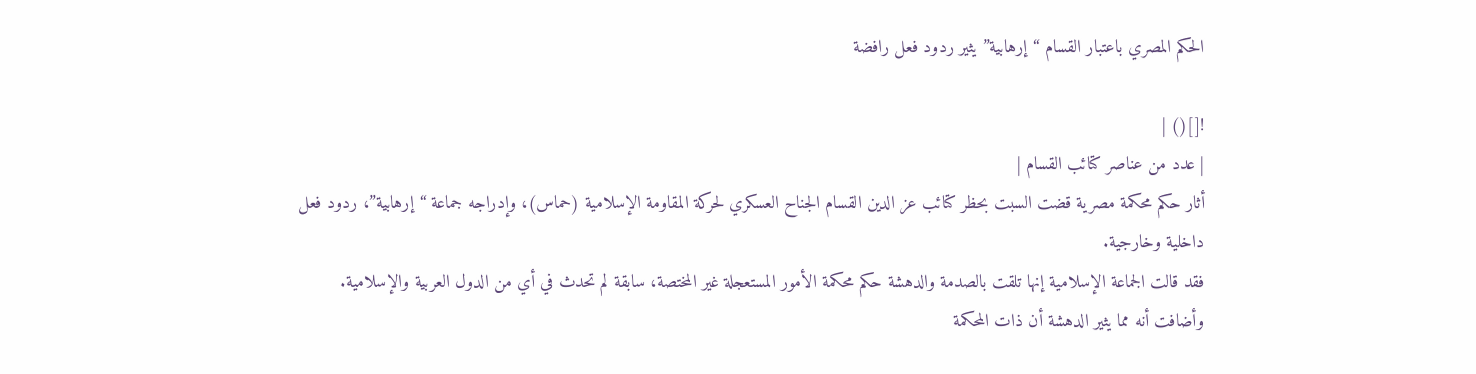الحكم المصري باعتبار القسام “إرهابية” يثير ردود فعل رافضة

![]() |
| عدد من عناصر كتائب القسام |
أثار حكم محكمة مصرية قضت السبت بحظر كتائب عز الدين القسام الجناح العسكري لحركة المقاومة الإسلامية (حماس)، وإدراجه جماعة “إرهابية”، ردود فعل داخلية وخارجية.
فقد قالت الجماعة الإسلامية إنها تلقت بالصدمة والدهشة حكم محكمة الأمور المستعجلة غير المختصة، سابقة لم تحدث في أي من الدول العربية والإسلامية.
وأضافت أنه مما يثير الدهشة أن ذات المحكمة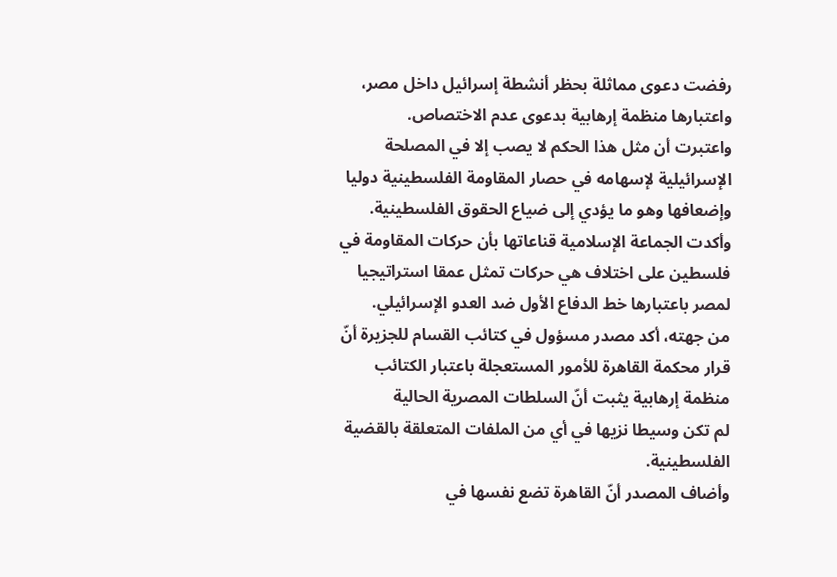رفضت دعوى مماثلة بحظر أنشطة إسرائيل داخل مصر، واعتبارها منظمة إرهابية بدعوى عدم الاختصاص.
واعتبرت أن مثل هذا الحكم لا يصب إلا في المصلحة الإسرائيلية لإسهامه في حصار المقاومة الفلسطينية دوليا وإضعافها وهو ما يؤدي إلى ضياع الحقوق الفلسطينية.
وأكدت الجماعة الإسلامية قناعاتها بأن حركات المقاومة في فلسطين على اختلاف هي حركات تمثل عمقا استراتيجيا لمصر باعتبارها خط الدفاع الأول ضد العدو الإسرائيلي.
من جهته، أكد مصدر مسؤول في كتائب القسام للجزيرة أنّ قرار محكمة القاهرة للأمور المستعجلة باعتبار الكتائب منظمة إرهابية يثبت أنّ السلطات المصرية الحالية
لم تكن وسيطا نزيها في أي من الملفات المتعلقة بالقضية الفلسطينية.
وأضاف المصدر أنّ القاهرة تضع نفسها في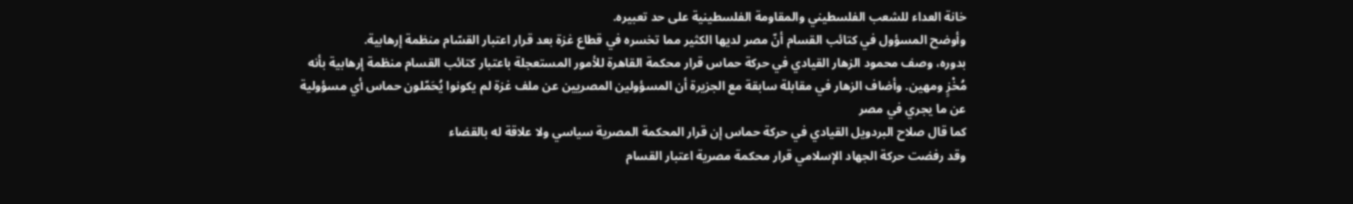خانة العداء للشعب الفلسطيني والمقاومة الفلسطينية على حد تعبيره.
وأوضح المسؤول في كتائب القسام أنّ مصر لديها الكثير مما تخسره في قطاع غزة بعد قرار اعتبار القسّام منظمة إرهابية.
بدوره، وصف محمود الزهار القيادي في حركة حماس قرار محكمة القاهرة للأمور المستعجلة باعتبار كتائب القسام منظمة إرهابية بأنه مُخْزٍ ومهين. وأضاف الزهار في مقابلة سابقة مع الجزيرة أن المسؤولين المصريين عن ملف غزة لم يكونوا يُحَمّلون حماس أي مسؤولية عن ما يجري في مصر
كما قال صلاح البردويل القيادي في حركة حماس إن قرار المحكمة المصرية سياسي ولا علاقة له بالقضاء
وقد رفضت حركة الجهاد الإسلامي قرار محكمة مصرية اعتبار القسام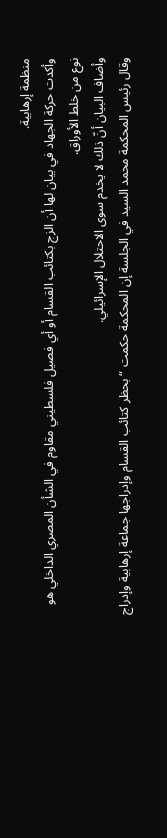منظمة إرهابية.
وأكدت حركة الجهاد في بيان لها أن الزج بكتائب القسام أو أي فصيل فلسطيني مقاوم في الشأن المصري الداخلي هو نوع من خلط الأوراق.
وأضاف البيان أنّ ذلك لا يخدم سوى الاحتلال الإسرائيلي.
وقال رئيس المحكمة محمد السيد في الجلسة إن المحكمة حكمت “بحظر كتائب القسام وإدراجها جماعة إرهابية وإدراج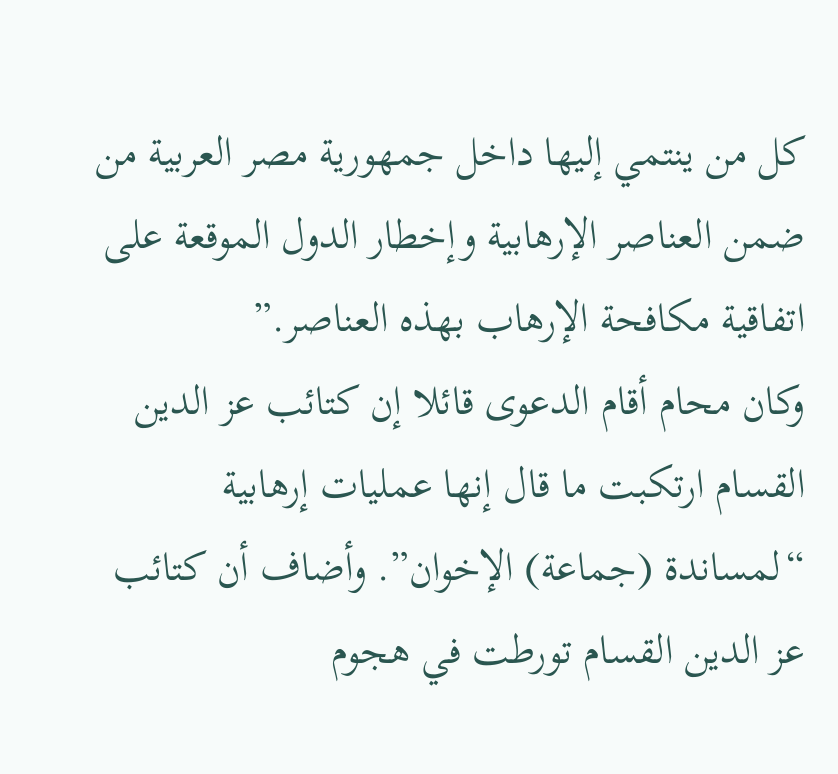كل من ينتمي إليها داخل جمهورية مصر العربية من ضمن العناصر الإرهابية وإخطار الدول الموقعة على اتفاقية مكافحة الإرهاب بهذه العناصر.”
وكان محام أقام الدعوى قائلا إن كتائب عز الدين القسام ارتكبت ما قال إنها عمليات إرهابية “لمساندة (جماعة) الإخوان”. وأضاف أن كتائب عز الدين القسام تورطت في هجوم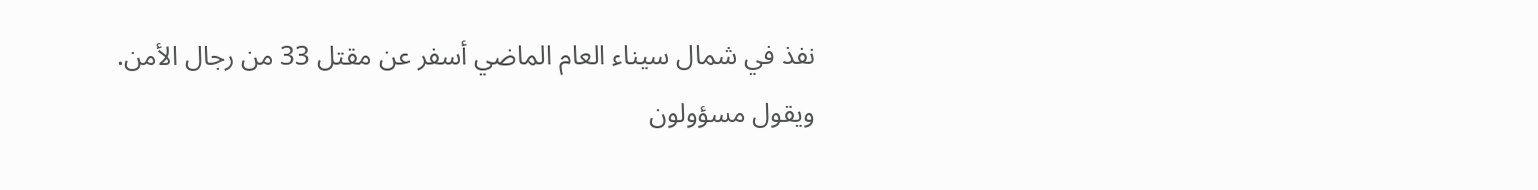نفذ في شمال سيناء العام الماضي أسفر عن مقتل 33 من رجال الأمن.
ويقول مسؤولون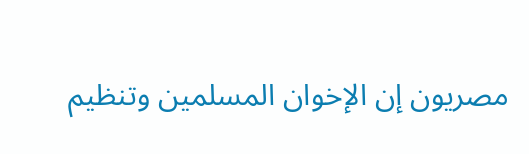مصريون إن الإخوان المسلمين وتنظيم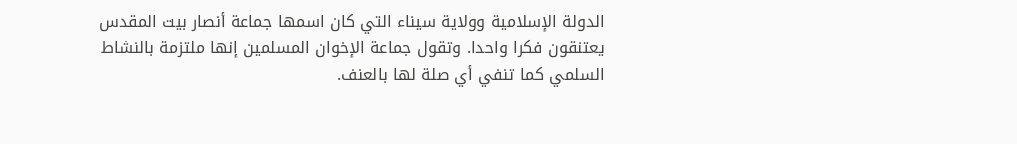الدولة الإسلامية وولاية سيناء التي كان اسمها جماعة أنصار بيت المقدس
يعتنقون فكرا واحدا. وتقول جماعة الإخوان المسلمين إنها ملتزمة بالنشاط السلمي كما تنفي أي صلة لها بالعنف.